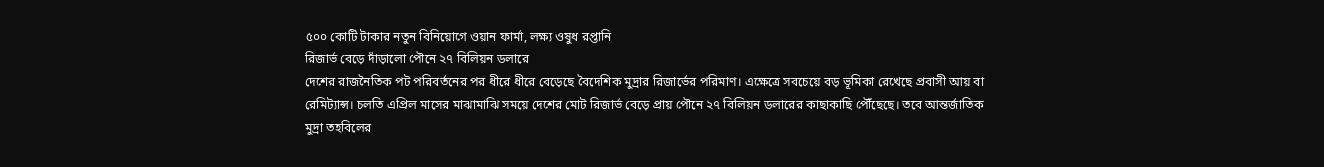৫০০ কোটি টাকার নতুন বিনিয়োগে ওয়ান ফার্মা, লক্ষ্য ওষুধ রপ্তানি
রিজার্ভ বেড়ে দাঁড়ালো পৌনে ২৭ বিলিয়ন ডলারে
দেশের রাজনৈতিক পট পরিবর্তনের পর ধীরে ধীরে বেড়েছে বৈদেশিক মুদ্রার রিজার্ভের পরিমাণ। এক্ষেত্রে সবচেয়ে বড় ভূমিকা রেখেছে প্রবাসী আয় বা রেমিট্যান্স। চলতি এপ্রিল মাসের মাঝামাঝি সময়ে দেশের মোট রিজার্ভ বেড়ে প্রায় পৌনে ২৭ বিলিয়ন ডলারের কাছাকাছি পৌঁছেছে। তবে আন্তর্জাতিক মুদ্রা তহবিলের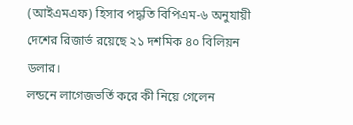(আইএমএফ) হিসাব পদ্ধতি বিপিএম-৬ অনুযায়ী দেশের রিজার্ভ রয়েছে ২১ দশমিক ৪০ বিলিয়ন ডলার।
লন্ডনে লাগেজভর্তি করে কী নিয়ে গেলেন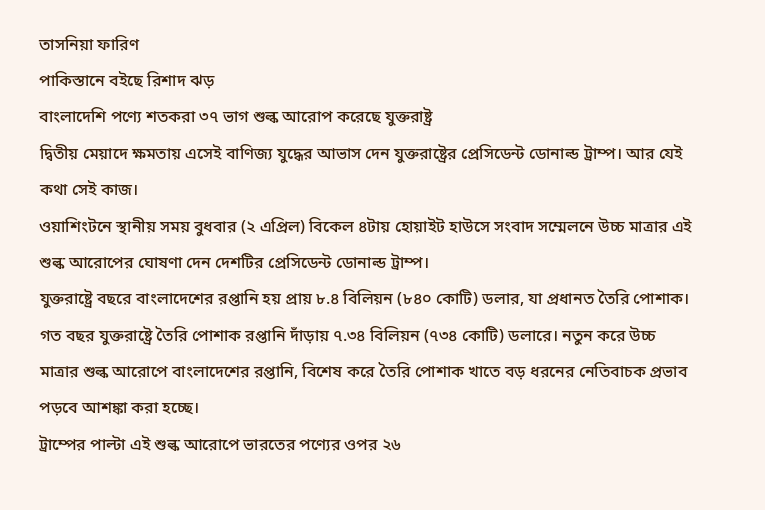তাসনিয়া ফারিণ
পাকিস্তানে বইছে রিশাদ ঝড়
বাংলাদেশি পণ্যে শতকরা ৩৭ ভাগ শুল্ক আরোপ করেছে যুক্তরাষ্ট্র
দ্বিতীয় মেয়াদে ক্ষমতায় এসেই বাণিজ্য যুদ্ধের আভাস দেন যুক্তরাষ্ট্রের প্রেসিডেন্ট ডোনাল্ড ট্রাম্প। আর যেই কথা সেই কাজ।
ওয়াশিংটনে স্থানীয় সময় বুধবার (২ এপ্রিল) বিকেল ৪টায় হোয়াইট হাউসে সংবাদ সম্মেলনে উচ্চ মাত্রার এই শুল্ক আরোপের ঘোষণা দেন দেশটির প্রেসিডেন্ট ডোনাল্ড ট্রাম্প।
যুক্তরাষ্ট্রে বছরে বাংলাদেশের রপ্তানি হয় প্রায় ৮.৪ বিলিয়ন (৮৪০ কোটি) ডলার, যা প্রধানত তৈরি পোশাক। গত বছর যুক্তরাষ্ট্রে তৈরি পোশাক রপ্তানি দাঁড়ায় ৭.৩৪ বিলিয়ন (৭৩৪ কোটি) ডলারে। নতুন করে উচ্চ মাত্রার শুল্ক আরোপে বাংলাদেশের রপ্তানি, বিশেষ করে তৈরি পোশাক খাতে বড় ধরনের নেতিবাচক প্রভাব পড়বে আশঙ্কা করা হচ্ছে।
ট্রাম্পের পাল্টা এই শুল্ক আরোপে ভারতের পণ্যের ওপর ২৬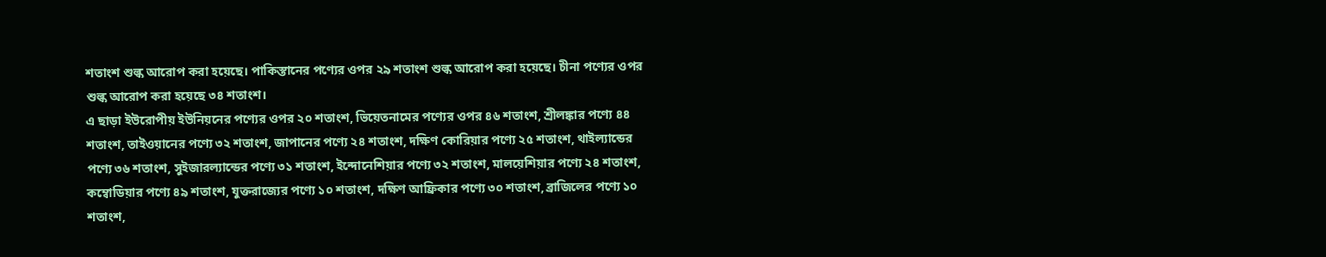শতাংশ শুল্ক আরোপ করা হয়েছে। পাকিস্তানের পণ্যের ওপর ২৯ শতাংশ শুল্ক আরোপ করা হয়েছে। চীনা পণ্যের ওপর শুল্ক আরোপ করা হয়েছে ৩৪ শতাংশ।
এ ছাড়া ইউরোপীয় ইউনিয়নের পণ্যের ওপর ২০ শতাংশ, ভিয়েতনামের পণ্যের ওপর ৪৬ শতাংশ, শ্রীলঙ্কার পণ্যে ৪৪ শতাংশ, তাইওয়ানের পণ্যে ৩২ শতাংশ, জাপানের পণ্যে ২৪ শতাংশ, দক্ষিণ কোরিয়ার পণ্যে ২৫ শতাংশ, থাইল্যান্ডের পণ্যে ৩৬ শতাংশ, সুইজারল্যান্ডের পণ্যে ৩১ শতাংশ, ইন্দোনেশিয়ার পণ্যে ৩২ শতাংশ, মালয়েশিয়ার পণ্যে ২৪ শতাংশ, কম্বোডিয়ার পণ্যে ৪৯ শতাংশ, যুক্তরাজ্যের পণ্যে ১০ শতাংশ, দক্ষিণ আফ্রিকার পণ্যে ৩০ শতাংশ, ব্রাজিলের পণ্যে ১০ শতাংশ,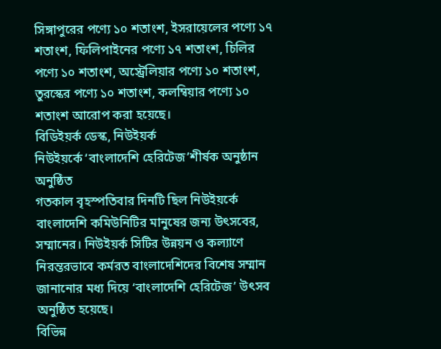সিঙ্গাপুরের পণ্যে ১০ শতাংশ, ইসরায়েলের পণ্যে ১৭ শতাংশ, ফিলিপাইনের পণ্যে ১৭ শতাংশ, চিলির পণ্যে ১০ শতাংশ, অস্ট্রেলিয়ার পণ্যে ১০ শতাংশ, তুরস্কের পণ্যে ১০ শতাংশ, কলম্বিয়ার পণ্যে ১০ শতাংশ আরোপ করা হয়েছে।
বিডিইয়র্ক ডেস্ক, নিউইয়র্ক
নিউইয়র্কে ‘বাংলাদেশি হেরিটেজ’শীর্ষক অনুষ্ঠান অনুষ্ঠিত
গতকাল বৃহস্পতিবার দিনটি ছিল নিউইয়র্কে বাংলাদেশি কমিউনিটির মানুষের জন্য উৎসবের, সম্মানের। নিউইয়র্ক সিটির উন্নয়ন ও কল্যাণে নিরন্তরভাবে কর্মরত বাংলাদেশিদের বিশেষ সম্মান জানানোর মধ্য দিয়ে ‘বাংলাদেশি হেরিটেজ’ উৎসব অনুষ্ঠিত হয়েছে।
বিভিন্ন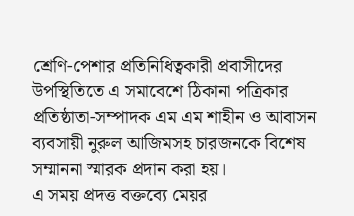শ্রেণি-পেশার প্রতিনিধিত্বকারী প্রবাসীদের উপস্থিতিতে এ সমাবেশে ঠিকানা পত্রিকার প্রতিষ্ঠাতা-সম্পাদক এম এম শাহীন ও আবাসন ব্যবসায়ী নুরুল আজিমসহ চারজনকে বিশেষ সম্মাননা স্মারক প্রদান করা হয়।
এ সময় প্রদত্ত বক্তব্যে মেয়র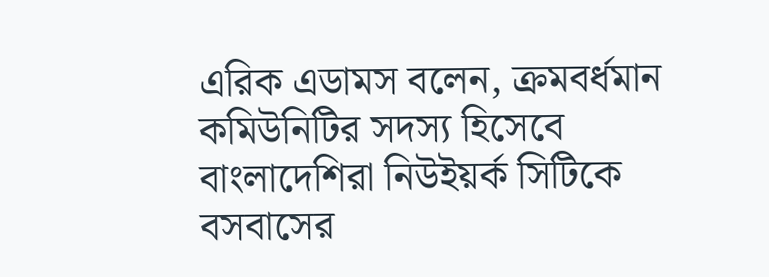এরিক এডামস বলেন, ক্রমবর্ধমান কমিউনিটির সদস্য হিসেবে বাংলাদেশিরা নিউইয়র্ক সিটিকে বসবাসের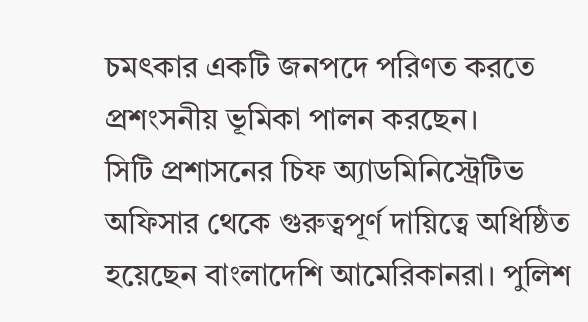চমৎকার একটি জনপদে পরিণত করতে প্রশংসনীয় ভূমিকা পালন করছেন।
সিটি প্রশাসনের চিফ অ্যাডমিনিস্ট্রেটিভ অফিসার থেকে গুরুত্বপূর্ণ দায়িত্বে অধিষ্ঠিত হয়েছেন বাংলাদেশি আমেরিকানরা। পুলিশ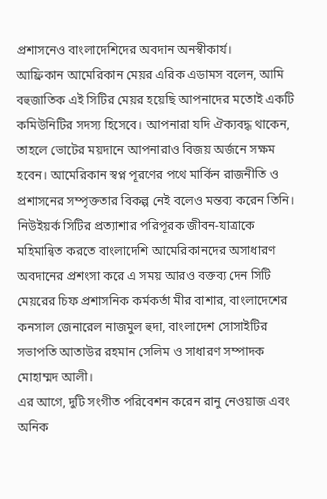প্রশাসনেও বাংলাদেশিদের অবদান অনস্বীকার্য।
আফ্রিকান আমেরিকান মেয়র এরিক এডামস বলেন, আমি বহুজাতিক এই সিটির মেয়র হয়েছি আপনাদের মতোই একটি কমিউনিটির সদস্য হিসেবে। আপনারা যদি ঐক্যবদ্ধ থাকেন, তাহলে ভোটের ময়দানে আপনারাও বিজয় অর্জনে সক্ষম হবেন। আমেরিকান স্বপ্ন পূরণের পথে মার্কিন রাজনীতি ও প্রশাসনের সম্পৃক্ততার বিকল্প নেই বলেও মন্তব্য করেন তিনি।
নিউইয়র্ক সিটির প্রত্যাশার পরিপূরক জীবন-যাত্রাকে মহিমান্বিত করতে বাংলাদেশি আমেরিকানদের অসাধারণ অবদানের প্রশংসা করে এ সময় আরও বক্তব্য দেন সিটি মেয়রের চিফ প্রশাসনিক কর্মকর্তা মীর বাশার, বাংলাদেশের কনসাল জেনারেল নাজমুল হুদা, বাংলাদেশ সোসাইটির সভাপতি আতাউর রহমান সেলিম ও সাধারণ সম্পাদক মোহাম্মদ আলী।
এর আগে, দুটি সংগীত পরিবেশন করেন রানু নেওয়াজ এবং অনিক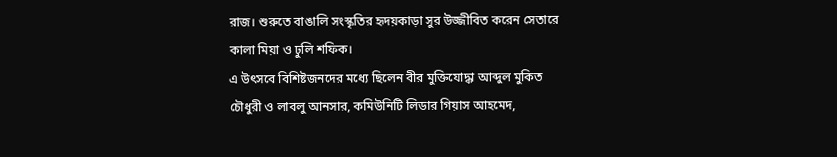রাজ। শুরুতে বাঙালি সংস্কৃতির হৃদয়কাড়া সুর উজ্জীবিত করেন সেতারে কালা মিয়া ও ঢুলি শফিক।
এ উৎসবে বিশিষ্টজনদের মধ্যে ছিলেন বীর মুক্তিযোদ্ধা আব্দুল মুকিত চৌধুরী ও লাবলু আনসার, কমিউনিটি লিডার গিয়াস আহমেদ,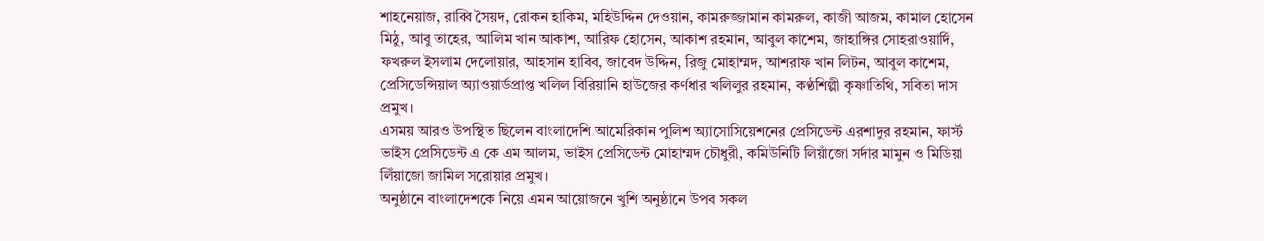শাহনেয়াজ, রাব্বি সৈয়দ, রোকন হাকিম, মহিউদ্দিন দেওয়ান, কামরুজ্জামান কামরুল, কাজী আজম, কামাল হোসেন মিঠু, আবু তাহের, আলিম খান আকাশ, আরিফ হোসেন, আকাশ রহমান, আবুল কাশেম, জাহাঙ্গির সোহরাওয়ার্দি, ফখরুল ইসলাম দেলোয়ার, আহসান হাবিব, জাবেদ উদ্দিন, রিজু মোহাম্মদ, আশরাফ খান লিটন, আবুল কাশেম, প্রেসিডেন্সিয়াল অ্যাওয়ার্ডপ্রাপ্ত খলিল বিরিয়ানি হাউজের কর্ণধার খলিলুর রহমান, কণ্ঠশিল্পী কৃষ্ণাতিথি, সবিতা দাস প্রমুখ।
এসময় আরও উপস্থিত ছিলেন বাংলাদেশি আমেরিকান পুলিশ অ্যাসোসিয়েশনের প্রেসিডেন্ট এরশাদুর রহমান, ফার্স্ট ভাইস প্রেসিডেন্ট এ কে এম আলম, ভাইস প্রেসিডেন্ট মোহাম্মদ চৌধুরী, কমিউনিটি লিয়াঁজো সর্দার মামুন ও মিডিয়া লিঁয়াজো জামিল সরোয়ার প্রমুখ।
অনুষ্ঠানে বাংলাদেশকে নিয়ে এমন আয়োজনে খুশি অনুষ্ঠানে উপব সকল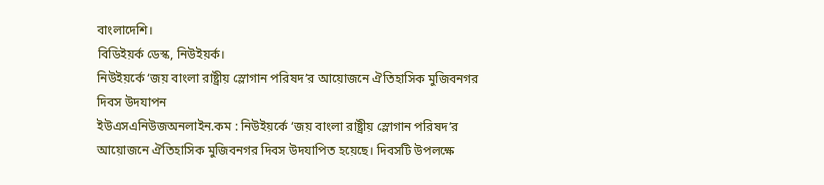বাংলাদেশি।
বিডিইয়র্ক ডেস্ক, নিউইয়র্ক।
নিউইয়র্কে ‘জয় বাংলা রাষ্ট্রীয় স্লোগান পরিষদ’র আয়োজনে ঐতিহাসিক মুজিবনগর দিবস উদযাপন
ইউএসএনিউজঅনলাইন.কম : নিউইয়র্কে ‘জয় বাংলা রাষ্ট্রীয় স্লোগান পরিষদ’র আয়োজনে ঐতিহাসিক মুজিবনগর দিবস উদযাপিত হয়েছে। দিবসটি উপলক্ষে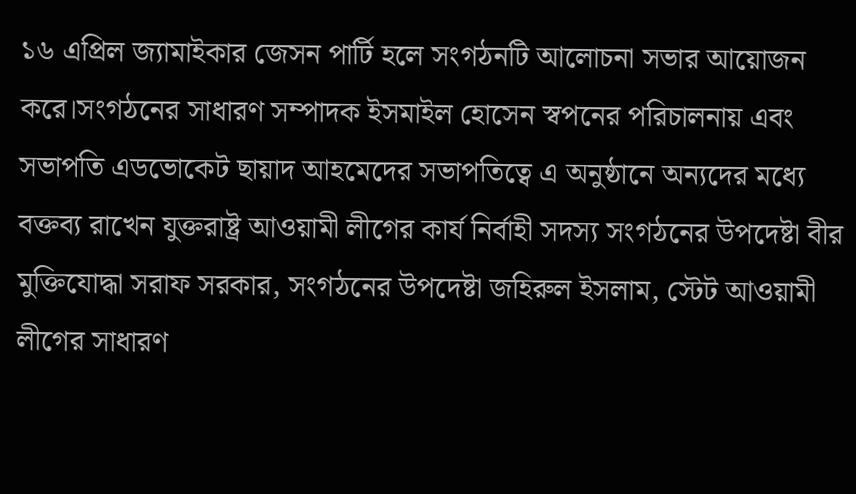১৬ এপ্রিল জ্যামাইকার জেসন পার্টি হলে সংগঠনটি আলোচনা সভার আয়োজন করে।সংগঠনের সাধারণ সম্পাদক ইসমাইল হোসেন স্বপনের পরিচালনায় এবং সভাপতি এডভোকেট ছায়াদ আহমেদের সভাপতিত্বে এ অনুষ্ঠানে অন্যদের মধ্যে বক্তব্য রাখেন যুক্তরাষ্ট্র আওয়ামী লীগের কার্য নির্বাহী সদস্য সংগঠনের উপদেষ্টা বীর মুক্তিযোদ্ধা সরাফ সরকার, সংগঠনের উপদেষ্টা জহিরুল ইসলাম, স্টেট আওয়ামী লীগের সাধারণ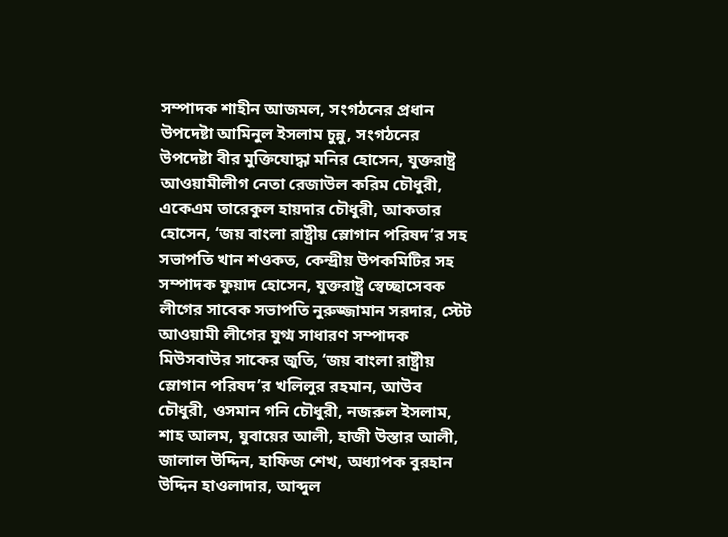সম্পাদক শাহীন আজমল, সংগঠনের প্রধান উপদেষ্টা আমিনুল ইসলাম চুন্নু, সংগঠনের উপদেষ্টা বীর মুক্তিযোদ্ধা মনির হোসেন, যুক্তরাষ্ট্র আওয়ামীলীগ নেতা রেজাউল করিম চৌধুরী, একেএম তারেকুল হায়দার চৌধুরী, আকতার হোসেন, ‘জয় বাংলা রাষ্ট্রীয় স্লোগান পরিষদ’র সহ সভাপতি খান শওকত, কেন্দ্রীয় উপকমিটির সহ সম্পাদক ফুয়াদ হোসেন, যুক্তরাষ্ট্র স্বেচ্ছাসেবক লীগের সাবেক সভাপতি নুরুজ্জামান সরদার, স্টেট আওয়ামী লীগের যুগ্ম সাধারণ সম্পাদক মিউসবাউর সাকের জুতি, ‘জয় বাংলা রাষ্ট্রীয় স্লোগান পরিষদ’র খলিলুর রহমান, আউব চৌধুরী, ওসমান গনি চৌধুরী, নজরুল ইসলাম, শাহ আলম, যুবায়ের আলী, হাজী উস্তার আলী, জালাল উদ্দিন, হাফিজ শেখ, অধ্যাপক বুরহান উদ্দিন হাওলাদার, আব্দুল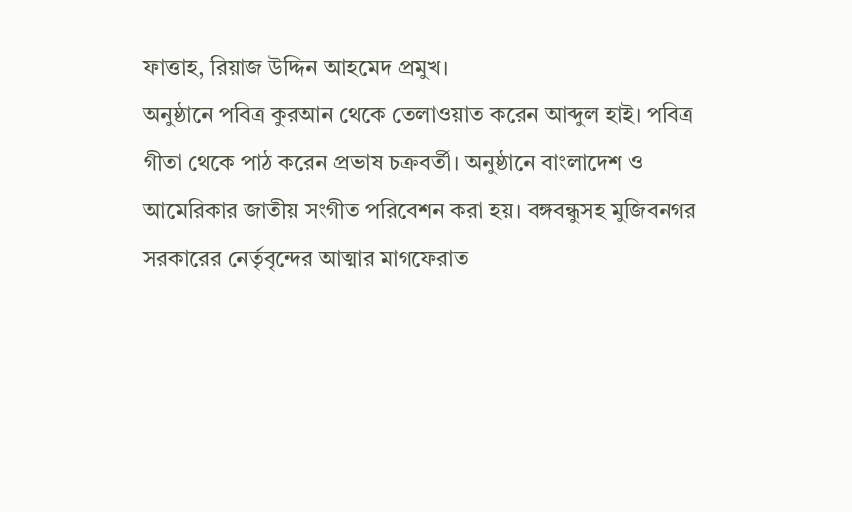ফাত্তাহ, রিয়াজ উদ্দিন আহমেদ প্রমুখ।
অনুষ্ঠানে পবিত্র কুরআন থেকে তেলাওয়াত করেন আব্দুল হাই। পবিত্র গীতা থেকে পাঠ করেন প্রভাষ চক্রবর্তী। অনুষ্ঠানে বাংলাদেশ ও আমেরিকার জাতীয় সংগীত পরিবেশন করা হয়। বঙ্গবন্ধুসহ মুজিবনগর সরকারের নের্তৃবৃন্দের আত্মার মাগফেরাত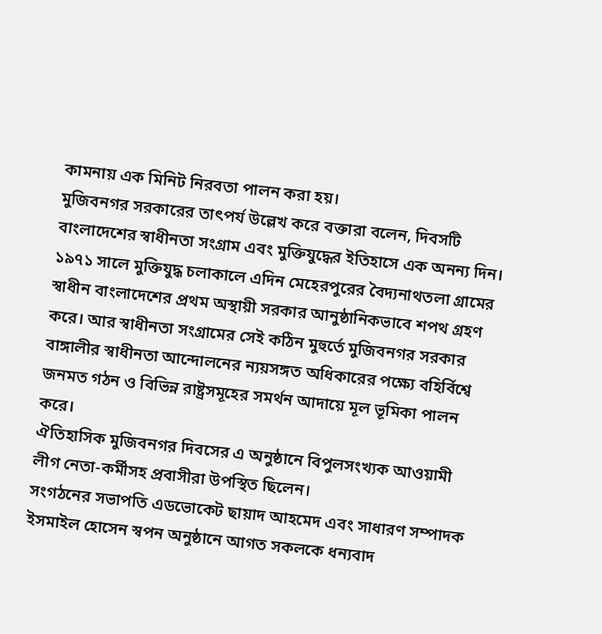কামনায় এক মিনিট নিরবতা পালন করা হয়।
মুজিবনগর সরকারের তাৎপর্য উল্লেখ করে বক্তারা বলেন, দিবসটি বাংলাদেশের স্বাধীনতা সংগ্রাম এবং মুক্তিযুদ্ধের ইতিহাসে এক অনন্য দিন। ১৯৭১ সালে মুক্তিযুদ্ধ চলাকালে এদিন মেহেরপুরের বৈদ্যনাথতলা গ্রামের স্বাধীন বাংলাদেশের প্রথম অস্থায়ী সরকার আনুষ্ঠানিকভাবে শপথ গ্রহণ করে। আর স্বাধীনতা সংগ্রামের সেই কঠিন মুহুর্তে মুজিবনগর সরকার বাঙ্গালীর স্বাধীনতা আন্দোলনের ন্যয়সঙ্গত অধিকারের পক্ষ্যে বহির্বিশ্বে জনমত গঠন ও বিভিন্ন রাষ্ট্রসমূহের সমর্থন আদায়ে মূল ভূমিকা পালন করে।
ঐতিহাসিক মুজিবনগর দিবসের এ অনুষ্ঠানে বিপুলসংখ্যক আওয়ামী লীগ নেতা-কর্মীসহ প্রবাসীরা উপস্থিত ছিলেন।
সংগঠনের সভাপতি এডভোকেট ছায়াদ আহমেদ এবং সাধারণ সম্পাদক ইসমাইল হোসেন স্বপন অনুষ্ঠানে আগত সকলকে ধন্যবাদ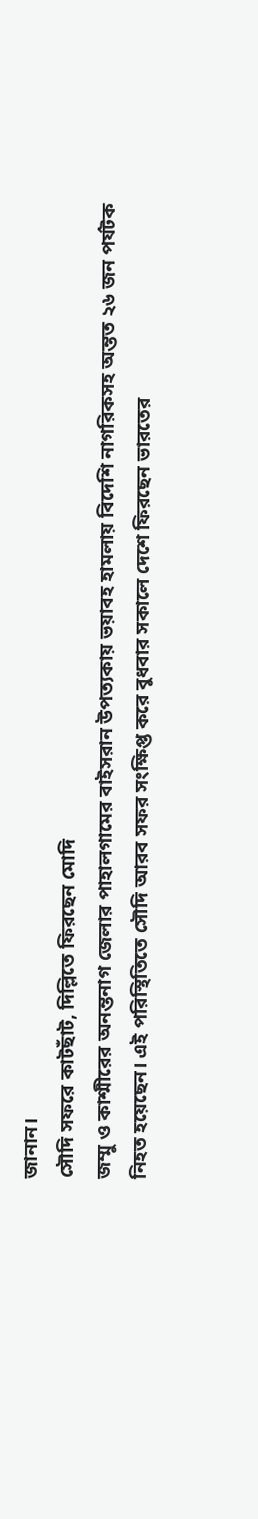জানান।
সৌদি সফরে কাটছাঁট, দিল্লিতে ফিরছেন মোদি
জম্মু ও কাশ্মীরের অনন্তনাগ জেলার পাহালগামের বাইসরান উপত্যকায় ভয়াবহ হামলায় বিদেশি নাগরিকসহ অন্তত ২৬ জন পর্যটক নিহত হয়েছেন। এই পরিস্থিতিতে সৌদি আরব সফর সংক্ষিপ্ত করে বুধবার সকালে দেশে ফিরছেন ভারতের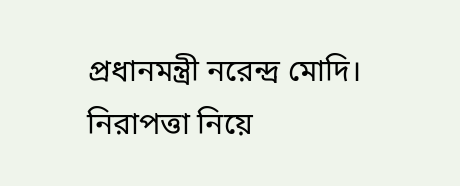প্রধানমন্ত্রী নরেন্দ্র মোদি।
নিরাপত্তা নিয়ে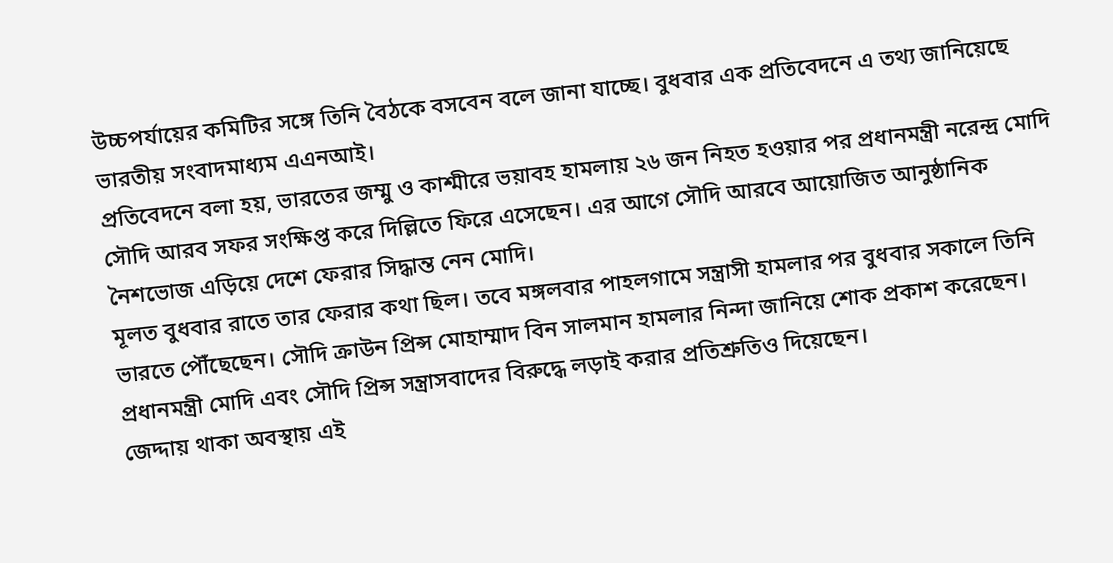উচ্চপর্যায়ের কমিটির সঙ্গে তিনি বৈঠকে বসবেন বলে জানা যাচ্ছে। বুধবার এক প্রতিবেদনে এ তথ্য জানিয়েছে ভারতীয় সংবাদমাধ্যম এএনআই।
প্রতিবেদনে বলা হয়, ভারতের জম্মু ও কাশ্মীরে ভয়াবহ হামলায় ২৬ জন নিহত হওয়ার পর প্রধানমন্ত্রী নরেন্দ্র মোদি সৌদি আরব সফর সংক্ষিপ্ত করে দিল্লিতে ফিরে এসেছেন। এর আগে সৌদি আরবে আয়োজিত আনুষ্ঠানিক নৈশভোজ এড়িয়ে দেশে ফেরার সিদ্ধান্ত নেন মোদি।
মূলত বুধবার রাতে তার ফেরার কথা ছিল। তবে মঙ্গলবার পাহলগামে সন্ত্রাসী হামলার পর বুধবার সকালে তিনি ভারতে পৌঁছেছেন। সৌদি ক্রাউন প্রিন্স মোহাম্মাদ বিন সালমান হামলার নিন্দা জানিয়ে শোক প্রকাশ করেছেন। প্রধানমন্ত্রী মোদি এবং সৌদি প্রিন্স সন্ত্রাসবাদের বিরুদ্ধে লড়াই করার প্রতিশ্রুতিও দিয়েছেন।
জেদ্দায় থাকা অবস্থায় এই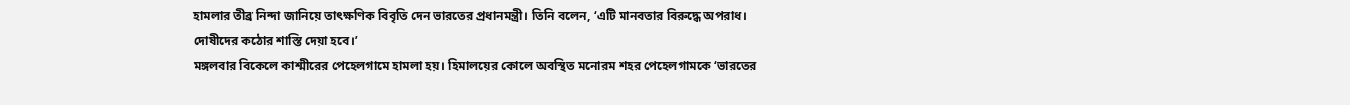হামলার তীব্র নিন্দা জানিয়ে তাৎক্ষণিক বিবৃতি দেন ভারতের প্রধানমন্ত্রী। তিনি বলেন, ‘এটি মানবতার বিরুদ্ধে অপরাধ। দোষীদের কঠোর শাস্তি দেয়া হবে।’
মঙ্গলবার বিকেলে কাশ্মীরের পেহেলগামে হামলা হয়। হিমালয়ের কোলে অবস্থিত মনোরম শহর পেহেলগামকে ‘ভারতের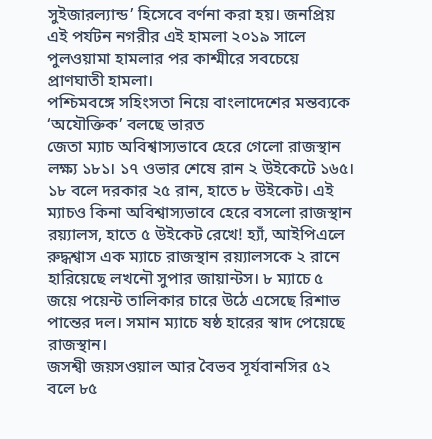সুইজারল্যান্ড’ হিসেবে বর্ণনা করা হয়। জনপ্রিয় এই পর্যটন নগরীর এই হামলা ২০১৯ সালে পুলওয়ামা হামলার পর কাশ্মীরে সবচেয়ে প্রাণঘাতী হামলা।
পশ্চিমবঙ্গে সহিংসতা নিয়ে বাংলাদেশের মন্তব্যকে ‘অযৌক্তিক’ বলছে ভারত
জেতা ম্যাচ অবিশ্বাস্যভাবে হেরে গেলো রাজস্থান
লক্ষ্য ১৮১। ১৭ ওভার শেষে রান ২ উইকেটে ১৬৫। ১৮ বলে দরকার ২৫ রান, হাতে ৮ উইকেট। এই ম্যাচও কিনা অবিশ্বাস্যভাবে হেরে বসলো রাজস্থান রয়্যালস, হাতে ৫ উইকেট রেখে! হ্যাঁ, আইপিএলে রুদ্ধশ্বাস এক ম্যাচে রাজস্থান রয়্যালসকে ২ রানে হারিয়েছে লখনৌ সুপার জায়ান্টস। ৮ ম্যাচে ৫ জয়ে পয়েন্ট তালিকার চারে উঠে এসেছে রিশাভ পান্তের দল। সমান ম্যাচে ষষ্ঠ হারের স্বাদ পেয়েছে রাজস্থান।
জসশ্বী জয়সওয়াল আর বৈভব সূর্যবানসির ৫২ বলে ৮৫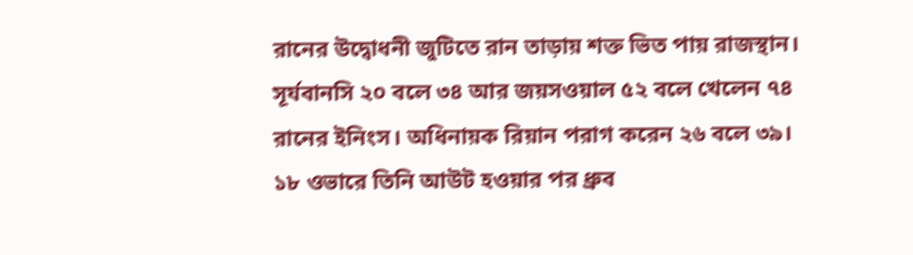রানের উদ্বোধনী জুটিতে রান তাড়ায় শক্ত ভিত পায় রাজস্থান। সূর্যবানসি ২০ বলে ৩৪ আর জয়সওয়াল ৫২ বলে খেলেন ৭৪ রানের ইনিংস। অধিনায়ক রিয়ান পরাগ করেন ২৬ বলে ৩৯। ১৮ ওভারে তিনি আউট হওয়ার পর ধ্রুব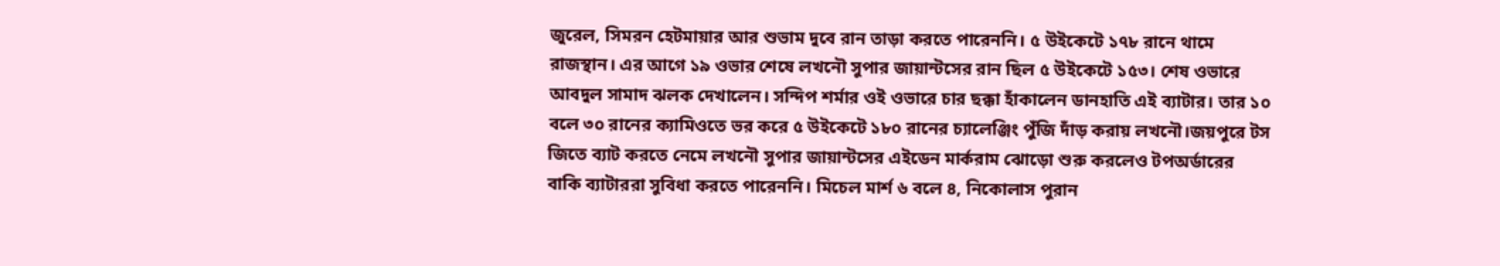জুরেল, সিমরন হেটমায়ার আর শুভাম দুবে রান তাড়া করতে পারেননি। ৫ উইকেটে ১৭৮ রানে থামে রাজস্থান। এর আগে ১৯ ওভার শেষে লখনৌ সুপার জায়ান্টসের রান ছিল ৫ উইকেটে ১৫৩। শেষ ওভারে আবদুল সামাদ ঝলক দেখালেন। সন্দিপ শর্মার ওই ওভারে চার ছক্কা হাঁকালেন ডানহাতি এই ব্যাটার। তার ১০ বলে ৩০ রানের ক্যামিওতে ভর করে ৫ উইকেটে ১৮০ রানের চ্যালেঞ্জিং পুঁজি দাঁড় করায় লখনৌ।জয়পুরে টস জিতে ব্যাট করতে নেমে লখনৌ সুপার জায়ান্টসের এইডেন মার্করাম ঝোড়ো শুরু করলেও টপঅর্ডারের বাকি ব্যাটাররা সুবিধা করতে পারেননি। মিচেল মার্শ ৬ বলে ৪, নিকোলাস পুরান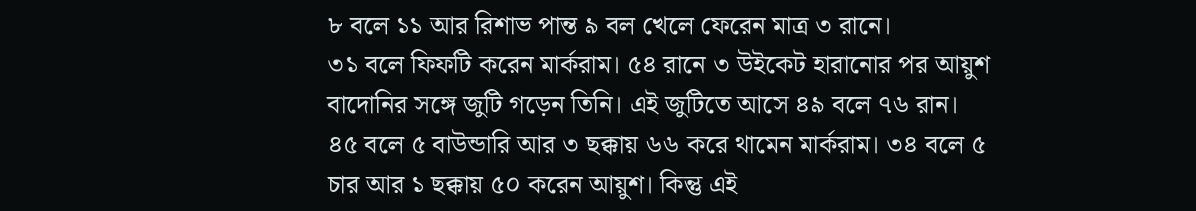৮ বলে ১১ আর রিশাভ পান্ত ৯ বল খেলে ফেরেন মাত্র ৩ রানে।
৩১ বলে ফিফটি করেন মার্করাম। ৫৪ রানে ৩ উইকেট হারানোর পর আয়ুশ বাদোনির সঙ্গে জুটি গড়েন তিনি। এই জুটিতে আসে ৪৯ বলে ৭৬ রান।
৪৫ বলে ৫ বাউন্ডারি আর ৩ ছক্কায় ৬৬ করে থামেন মার্করাম। ৩৪ বলে ৫ চার আর ১ ছক্কায় ৫০ করেন আয়ুশ। কিন্তু এই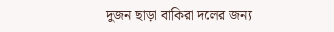দুজন ছাড়া বাকিরা দলের জন্য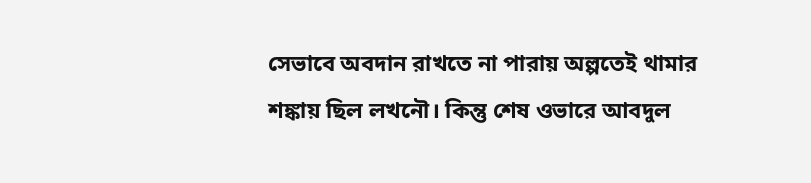সেভাবে অবদান রাখতে না পারায় অল্পতেই থামার শঙ্কায় ছিল লখনৌ। কিন্তু শেষ ওভারে আবদুল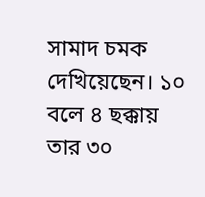সামাদ চমক দেখিয়েছেন। ১০ বলে ৪ ছক্কায় তার ৩০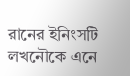রানের ইনিংসটি লখনৌকে এনে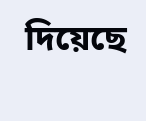দিয়েছে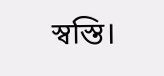স্বস্তি।